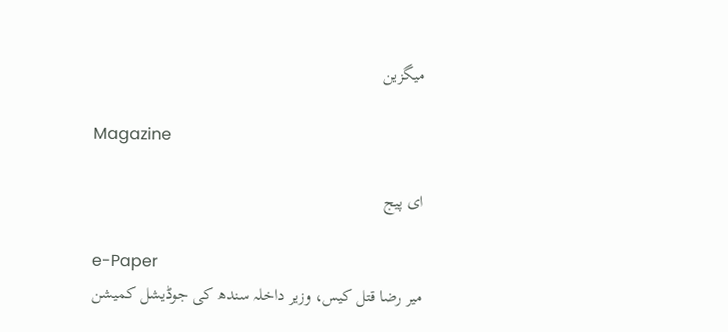میگزین

Magazine

ای پیج

e-Paper
میر رضا قتل کیس، وزیر داخلہ سندھ کی جوڈیشل کمیشن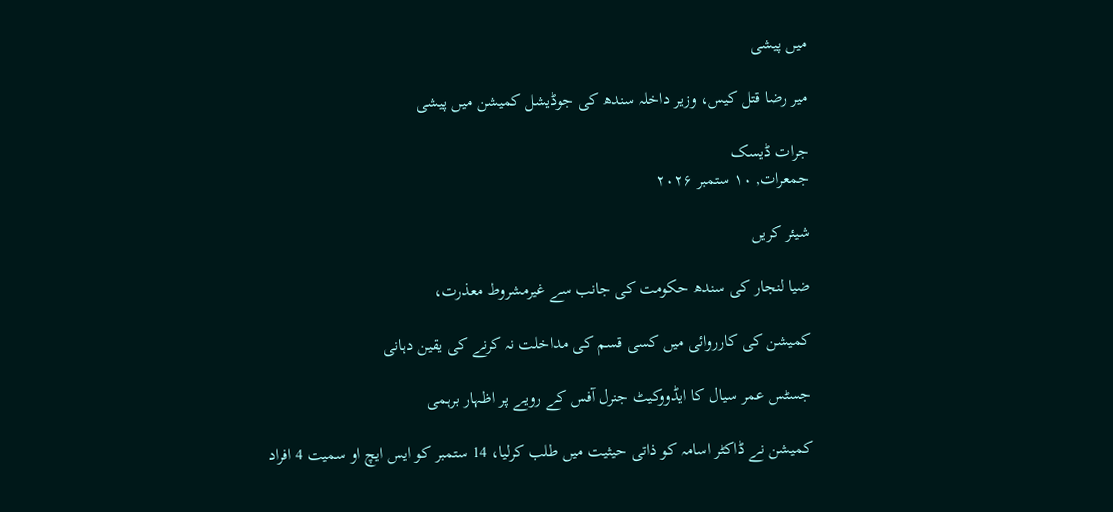میں پیشی

میر رضا قتل کیس، وزیر داخلہ سندھ کی جوڈیشل کمیشن میں پیشی

جرات ڈیسک
جمعرات, ۱۰ ستمبر ۲۰۲۶

شیئر کریں

ضیا لنجار کی سندھ حکومت کی جانب سے غیرمشروط معذرت،

کمیشن کی کارروائی میں کسی قسم کی مداخلت نہ کرنے کی یقین دہانی

جسٹس عمر سیال کا ایڈووکیٹ جنرل آفس کے رویے پر اظہار برہمی

کمیشن نے ڈاکٹر اسامہ کو ذاتی حیثیت میں طلب کرلیا، 14 ستمبر کو ایس ایچ او سمیت 4 افراد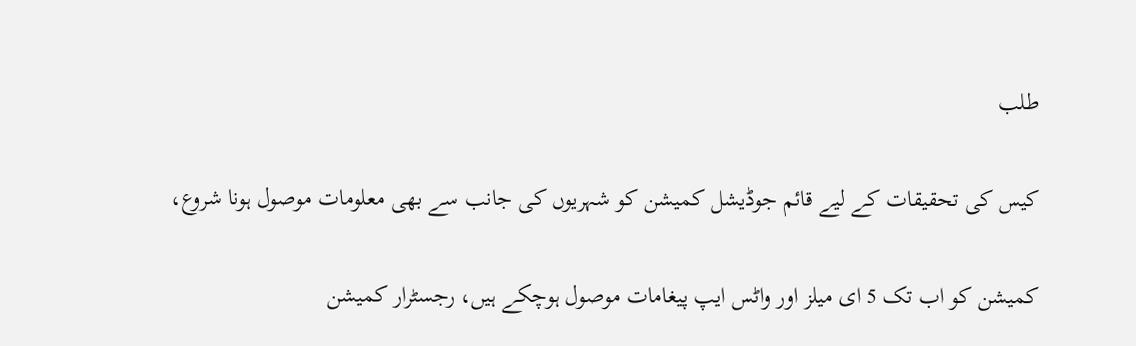طلب

کیس کی تحقیقات کے لیے قائم جوڈیشل کمیشن کو شہریوں کی جانب سے بھی معلومات موصول ہونا شروع،

کمیشن کو اب تک 5 ای میلز اور واٹس ایپ پیغامات موصول ہوچکے ہیں، رجسٹرار کمیشن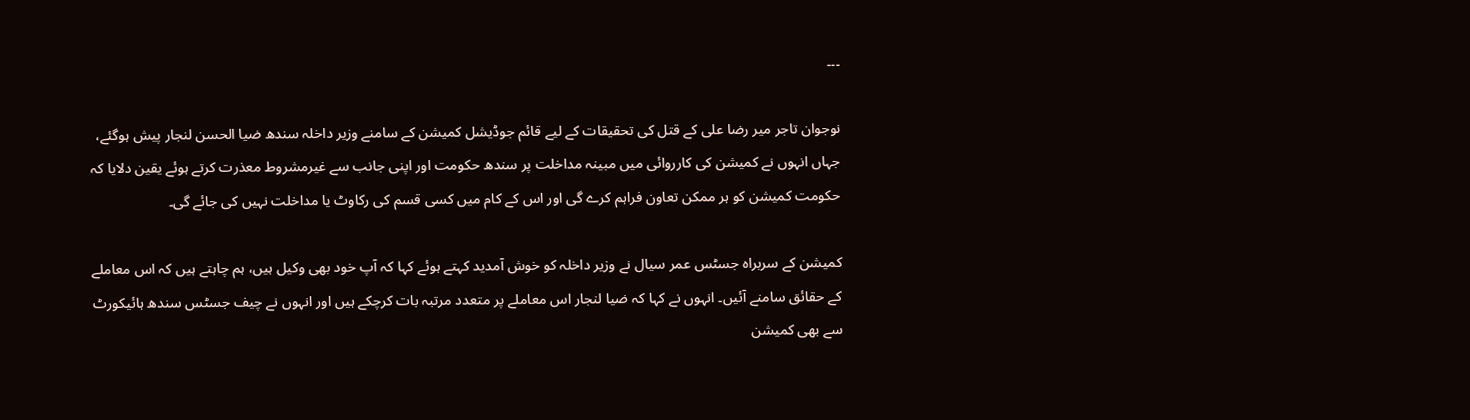۔۔۔

نوجوان تاجر میر رضا علی کے قتل کی تحقیقات کے لیے قائم جوڈیشل کمیشن کے سامنے وزیر داخلہ سندھ ضیا الحسن لنجار پیش ہوگئے، جہاں انہوں نے کمیشن کی کارروائی میں مبینہ مداخلت پر سندھ حکومت اور اپنی جانب سے غیرمشروط معذرت کرتے ہوئے یقین دلایا کہ حکومت کمیشن کو ہر ممکن تعاون فراہم کرے گی اور اس کے کام میں کسی قسم کی رکاوٹ یا مداخلت نہیں کی جائے گی۔

کمیشن کے سربراہ جسٹس عمر سیال نے وزیر داخلہ کو خوش آمدید کہتے ہوئے کہا کہ آپ خود بھی وکیل ہیں، ہم چاہتے ہیں کہ اس معاملے کے حقائق سامنے آئیں۔ انہوں نے کہا کہ ضیا لنجار اس معاملے پر متعدد مرتبہ بات کرچکے ہیں اور انہوں نے چیف جسٹس سندھ ہائیکورٹ سے بھی کمیشن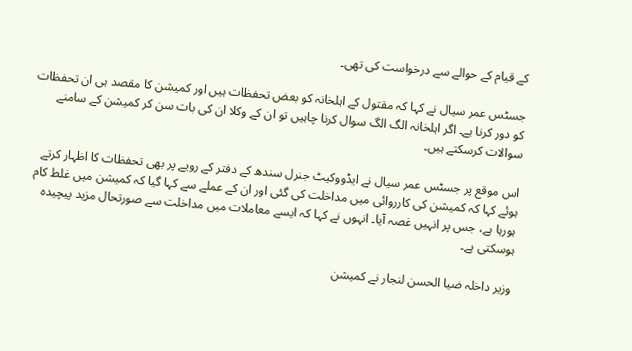کے قیام کے حوالے سے درخواست کی تھی۔

جسٹس عمر سیال نے کہا کہ مقتول کے اہلخانہ کو بعض تحفظات ہیں اور کمیشن کا مقصد ہی ان تحفظات کو دور کرنا ہے۔ اگر اہلخانہ الگ الگ سوال کرنا چاہیں تو ان کے وکلا ان کی بات سن کر کمیشن کے سامنے سوالات کرسکتے ہیں۔

اس موقع پر جسٹس عمر سیال نے ایڈووکیٹ جنرل سندھ کے دفتر کے رویے پر بھی تحفظات کا اظہار کرتے ہوئے کہا کہ کمیشن کی کارروائی میں مداخلت کی گئی اور ان کے عملے سے کہا گیا کہ کمیشن میں غلط کام ہورہا ہے، جس پر انہیں غصہ آیا۔ انہوں نے کہا کہ ایسے معاملات میں مداخلت سے صورتحال مزید پیچیدہ ہوسکتی ہے۔

وزیر داخلہ ضیا الحسن لنجار نے کمیشن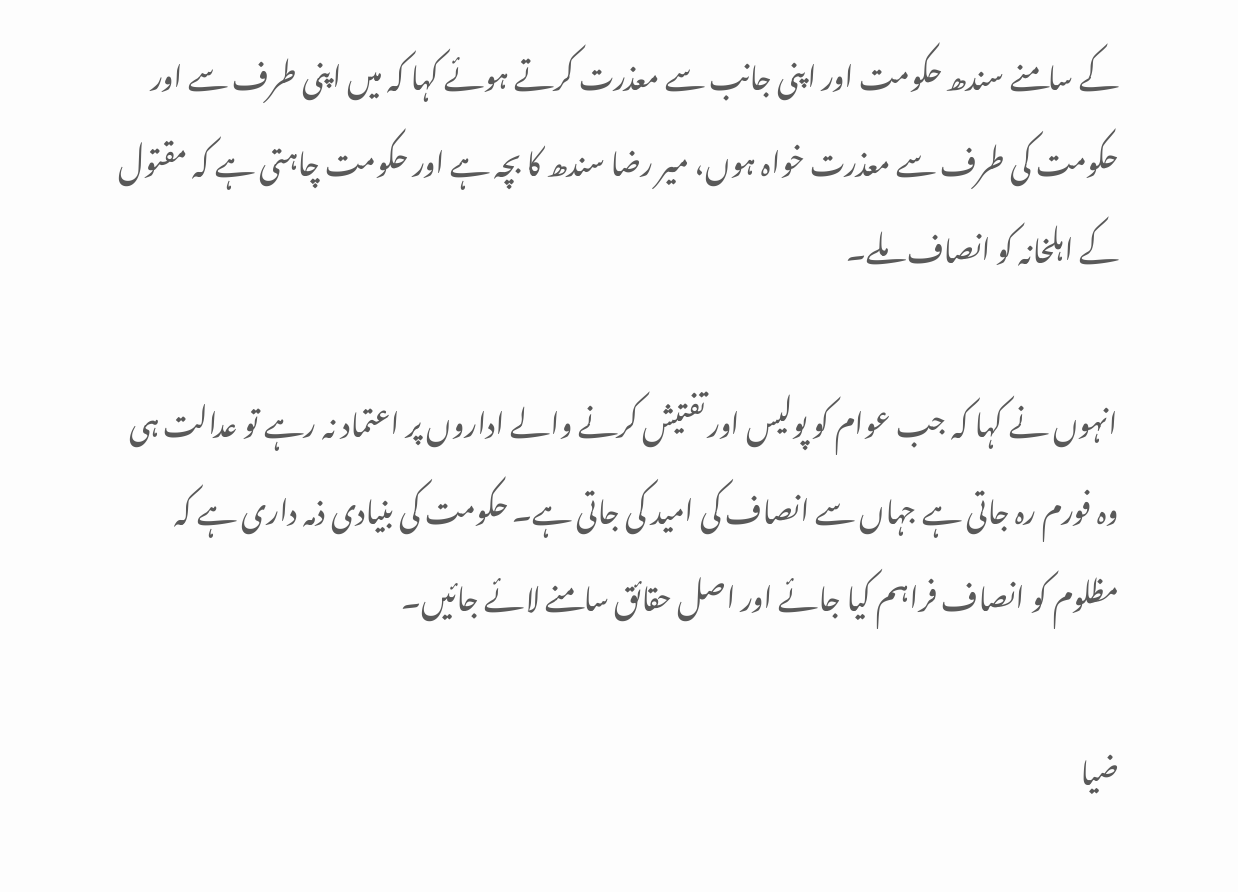کے سامنے سندھ حکومت اور اپنی جانب سے معذرت کرتے ہوئے کہا کہ میں اپنی طرف سے اور حکومت کی طرف سے معذرت خواہ ہوں، میر رضا سندھ کا بچہ ہے اور حکومت چاہتی ہے کہ مقتول کے اہلخانہ کو انصاف ملے۔

انہوں نے کہا کہ جب عوام کو پولیس اور تفتیش کرنے والے اداروں پر اعتماد نہ رہے تو عدالت ہی وہ فورم رہ جاتی ہے جہاں سے انصاف کی امید کی جاتی ہے۔ حکومت کی بنیادی ذمہ داری ہے کہ مظلوم کو انصاف فراہم کیا جائے اور اصل حقائق سامنے لائے جائیں۔

ضیا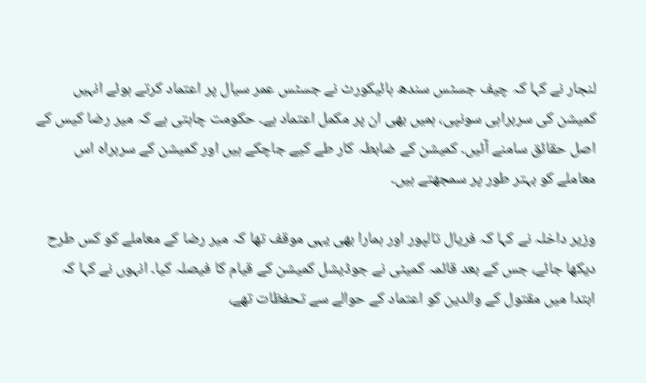لنجار نے کہا کہ چیف جسٹس سندھ ہائیکورٹ نے جسٹس عمر سیال پر اعتماد کرتے ہوئے انہیں کمیشن کی سربراہی سونپی، ہمیں بھی ان پر مکمل اعتماد ہے۔ حکومت چاہتی ہے کہ میر رضا کیس کے اصل حقائق سامنے آئیں۔ کمیشن کے ضابطہ کار طے کیے جاچکے ہیں اور کمیشن کے سربراہ اس معاملے کو بہتر طور پر سمجھتے ہیں۔

وزیر داخلہ نے کہا کہ فریال تالپور اور ہمارا بھی یہی موقف تھا کہ میر رضا کے معاملے کو کس طرح دیکھا جائے، جس کے بعد قائمہ کمیٹی نے جوڈیشل کمیشن کے قیام کا فیصلہ کیا۔ انہوں نے کہا کہ ابتدا میں مقتول کے والدین کو اعتماد کے حوالے سے تحفظات تھے،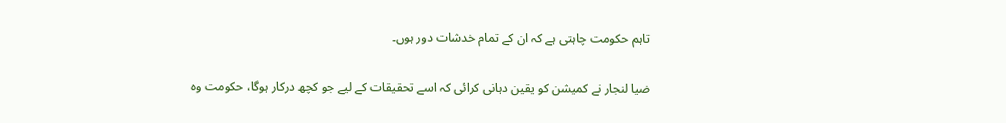تاہم حکومت چاہتی ہے کہ ان کے تمام خدشات دور ہوں۔

ضیا لنجار نے کمیشن کو یقین دہانی کرائی کہ اسے تحقیقات کے لیے جو کچھ درکار ہوگا، حکومت وہ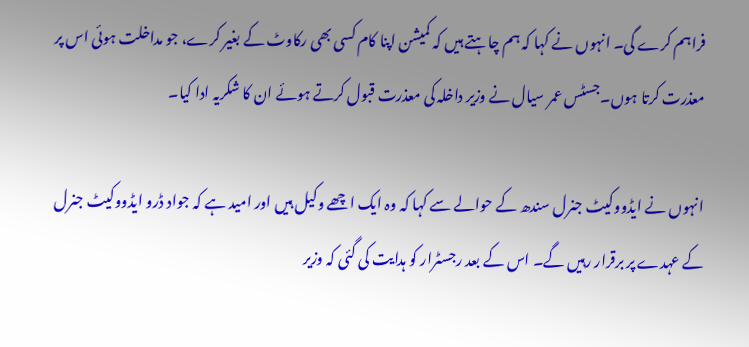فراہم کرے گی۔ انہوں نے کہا کہ ہم چاہتے ہیں کہ کمیشن اپنا کام کسی بھی رکاوٹ کے بغیر کرے، جو مداخلت ہوئی اس پر معذرت کرتا ہوں۔جسٹس عمر سیال نے وزیر داخلہ کی معذرت قبول کرتے ہوئے ان کا شکریہ ادا کیا۔

انہوں نے ایڈووکیٹ جنرل سندھ کے حوالے سے کہا کہ وہ ایک اچھے وکیل ہیں اور امید ہے کہ جواد ڈرو ایڈووکیٹ جنرل کے عہدے پر برقرار رہیں گے۔ اس کے بعد رجسٹرار کو ہدایت کی گئی کہ وزیر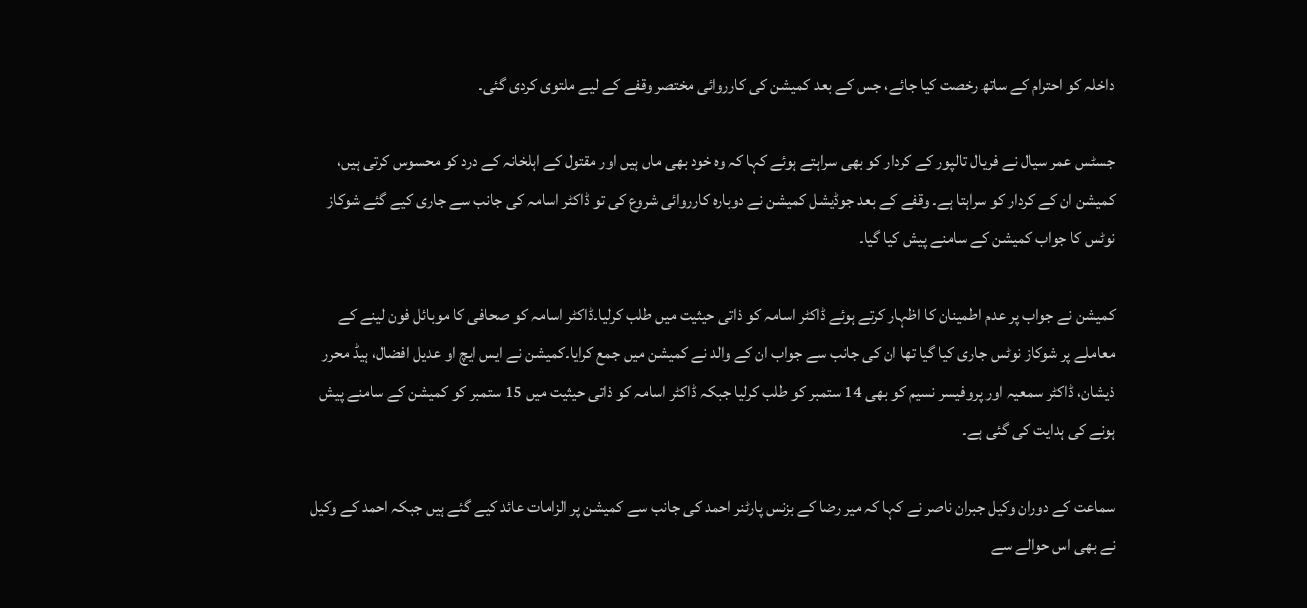داخلہ کو احترام کے ساتھ رخصت کیا جائے، جس کے بعد کمیشن کی کارروائی مختصر وقفے کے لیے ملتوی کردی گئی۔

جسٹس عمر سیال نے فریال تالپور کے کردار کو بھی سراہتے ہوئے کہا کہ وہ خود بھی ماں ہیں اور مقتول کے اہلخانہ کے درد کو محسوس کرتی ہیں، کمیشن ان کے کردار کو سراہتا ہے۔ وقفے کے بعد جوڈیشل کمیشن نے دوبارہ کارروائی شروع کی تو ڈاکٹر اسامہ کی جانب سے جاری کیے گئے شوکاز نوٹس کا جواب کمیشن کے سامنے پیش کیا گیا۔

کمیشن نے جواب پر عدم اطمینان کا اظہار کرتے ہوئے ڈاکٹر اسامہ کو ذاتی حیثیت میں طلب کرلیا۔ڈاکٹر اسامہ کو صحافی کا موبائل فون لینے کے معاملے پر شوکاز نوٹس جاری کیا گیا تھا ان کی جانب سے جواب ان کے والد نے کمیشن میں جمع کرایا۔کمیشن نے ایس ایچ او عدیل افضال، ہیڈ محرر ذیشان، ڈاکٹر سمعیہ اور پروفیسر نسیم کو بھی 14 ستمبر کو طلب کرلیا جبکہ ڈاکٹر اسامہ کو ذاتی حیثیت میں 15 ستمبر کو کمیشن کے سامنے پیش ہونے کی ہدایت کی گئی ہے۔

سماعت کے دوران وکیل جبران ناصر نے کہا کہ میر رضا کے بزنس پارٹنر احمد کی جانب سے کمیشن پر الزامات عائد کیے گئے ہیں جبکہ احمد کے وکیل نے بھی اس حوالے سے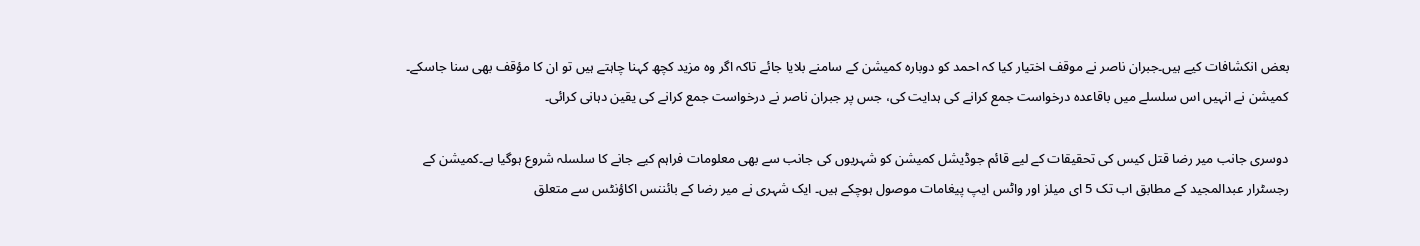بعض انکشافات کیے ہیں۔جبران ناصر نے موقف اختیار کیا کہ احمد کو دوبارہ کمیشن کے سامنے بلایا جائے تاکہ اگر وہ مزید کچھ کہنا چاہتے ہیں تو ان کا مؤقف بھی سنا جاسکے۔ کمیشن نے انہیں اس سلسلے میں باقاعدہ درخواست جمع کرانے کی ہدایت کی، جس پر جبران ناصر نے درخواست جمع کرانے کی یقین دہانی کرائی۔

دوسری جانب میر رضا قتل کیس کی تحقیقات کے لیے قائم جوڈیشل کمیشن کو شہریوں کی جانب سے بھی معلومات فراہم کیے جانے کا سلسلہ شروع ہوگیا ہے۔کمیشن کے رجسٹرار عبدالمجید کے مطابق اب تک 5 ای میلز اور واٹس ایپ پیغامات موصول ہوچکے ہیں۔ ایک شہری نے میر رضا کے بائننس اکاؤنٹس سے متعلق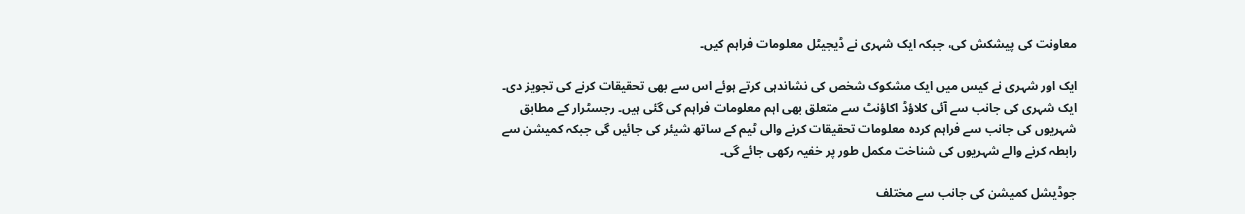معاونت کی پیشکش کی، جبکہ ایک شہری نے ڈیجیٹل معلومات فراہم کیں۔

ایک اور شہری نے کیس میں ایک مشکوک شخص کی نشاندہی کرتے ہوئے اس سے بھی تحقیقات کرنے کی تجویز دی۔ ایک شہری کی جانب سے آئی کلاؤڈ اکاؤنٹ سے متعلق بھی اہم معلومات فراہم کی گئی ہیں۔ رجسٹرار کے مطابق شہریوں کی جانب سے فراہم کردہ معلومات تحقیقات کرنے والی ٹیم کے ساتھ شیئر کی جائیں گی جبکہ کمیشن سے رابطہ کرنے والے شہریوں کی شناخت مکمل طور پر خفیہ رکھی جائے گی۔

جوڈیشل کمیشن کی جانب سے مختلف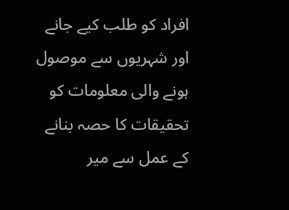افراد کو طلب کیے جانے اور شہریوں سے موصول ہونے والی معلومات کو تحقیقات کا حصہ بنانے کے عمل سے میر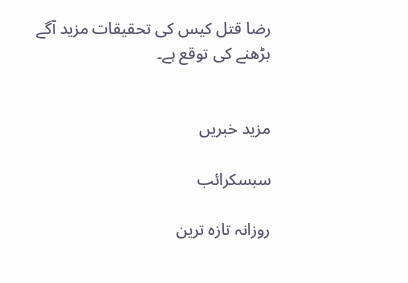رضا قتل کیس کی تحقیقات مزید آگے بڑھنے کی توقع ہے۔


مزید خبریں

سبسکرائب

روزانہ تازہ ترین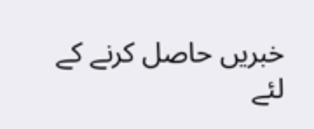خبریں حاصل کرنے کے لئے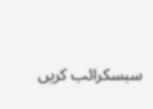سبسکرائب کریں